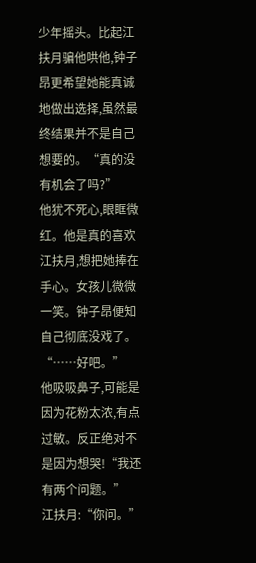少年摇头。比起江扶月骗他哄他,钟子昂更希望她能真诚地做出选择,虽然最终结果并不是自己想要的。“真的没有机会了吗?”
他犹不死心,眼眶微红。他是真的喜欢江扶月,想把她捧在手心。女孩儿微微一笑。钟子昂便知自己彻底没戏了。“……好吧。”
他吸吸鼻子,可能是因为花粉太浓,有点过敏。反正绝对不是因为想哭!“我还有两个问题。”
江扶月:“你问。”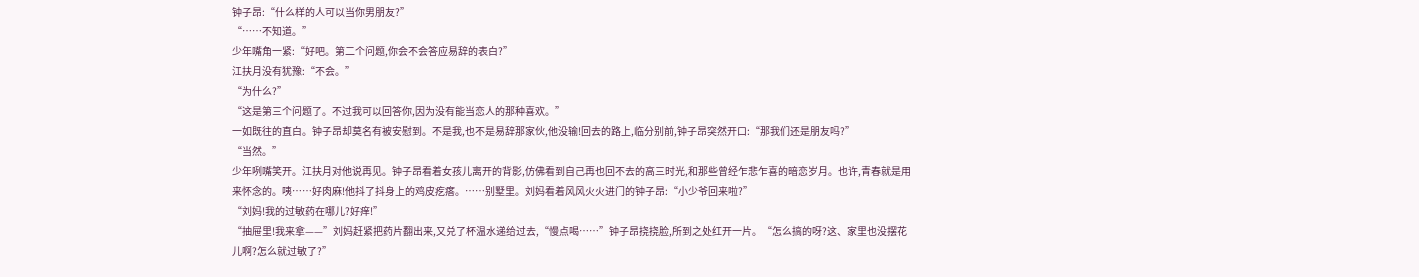钟子昂:“什么样的人可以当你男朋友?”
“……不知道。”
少年嘴角一紧:“好吧。第二个问题,你会不会答应易辞的表白?”
江扶月没有犹豫:“不会。”
“为什么?”
“这是第三个问题了。不过我可以回答你,因为没有能当恋人的那种喜欢。”
一如既往的直白。钟子昂却莫名有被安慰到。不是我,也不是易辞那家伙,他没输!回去的路上,临分别前,钟子昂突然开口:“那我们还是朋友吗?”
“当然。”
少年咧嘴笑开。江扶月对他说再见。钟子昂看着女孩儿离开的背影,仿佛看到自己再也回不去的高三时光,和那些曾经乍悲乍喜的暗恋岁月。也许,青春就是用来怀念的。咦……好肉麻!他抖了抖身上的鸡皮疙瘩。……别墅里。刘妈看着风风火火进门的钟子昂:“小少爷回来啦?”
“刘妈!我的过敏药在哪儿?好痒!”
“抽屉里!我来拿——”刘妈赶紧把药片翻出来,又兑了杯温水递给过去,“慢点喝……”钟子昂挠挠脸,所到之处红开一片。“怎么搞的呀?这、家里也没摆花儿啊?怎么就过敏了?”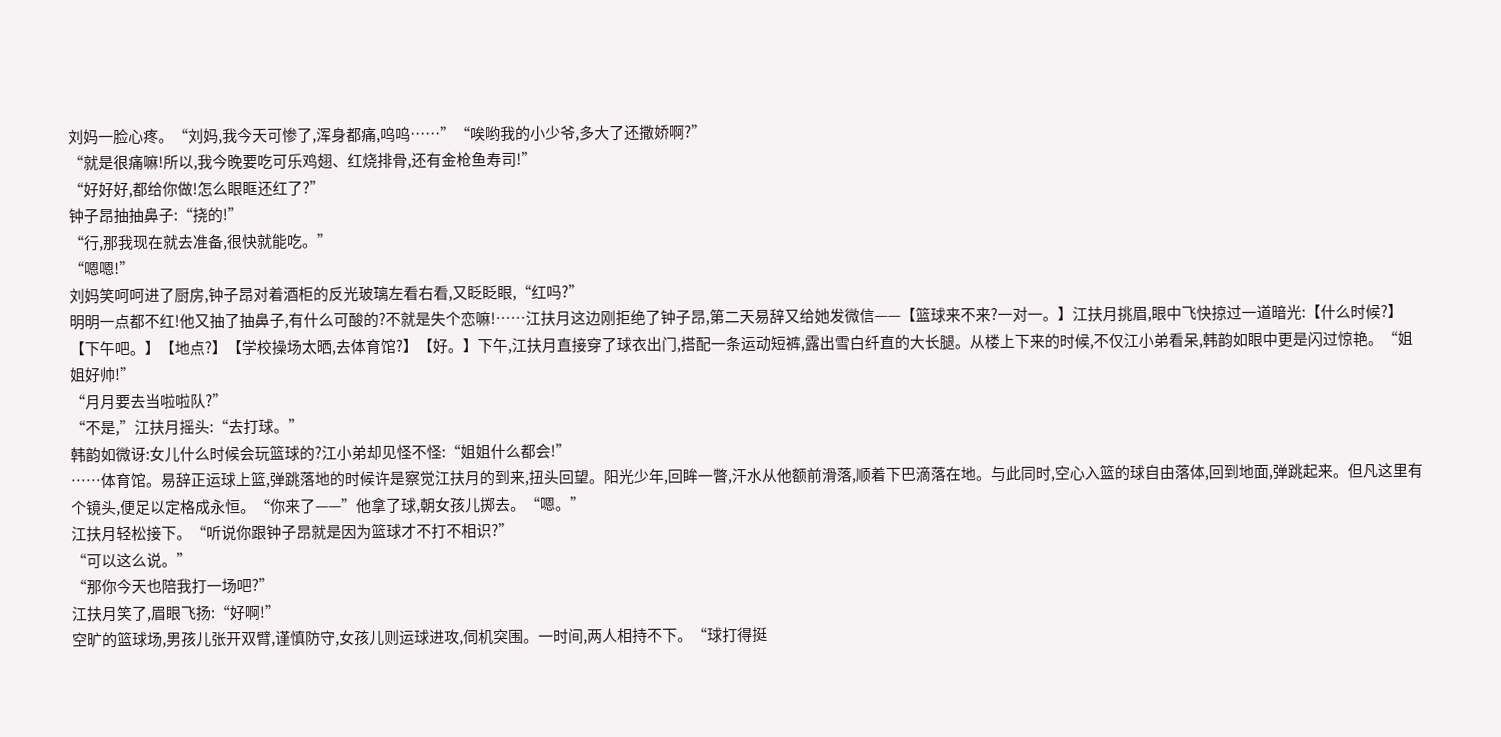刘妈一脸心疼。“刘妈,我今天可惨了,浑身都痛,呜呜……”“唉哟我的小少爷,多大了还撒娇啊?”
“就是很痛嘛!所以,我今晚要吃可乐鸡翅、红烧排骨,还有金枪鱼寿司!”
“好好好,都给你做!怎么眼眶还红了?”
钟子昂抽抽鼻子:“挠的!”
“行,那我现在就去准备,很快就能吃。”
“嗯嗯!”
刘妈笑呵呵进了厨房,钟子昂对着酒柜的反光玻璃左看右看,又眨眨眼,“红吗?”
明明一点都不红!他又抽了抽鼻子,有什么可酸的?不就是失个恋嘛!……江扶月这边刚拒绝了钟子昂,第二天易辞又给她发微信——【篮球来不来?一对一。】江扶月挑眉,眼中飞快掠过一道暗光:【什么时候?】【下午吧。】【地点?】【学校操场太晒,去体育馆?】【好。】下午,江扶月直接穿了球衣出门,搭配一条运动短裤,露出雪白纤直的大长腿。从楼上下来的时候,不仅江小弟看呆,韩韵如眼中更是闪过惊艳。“姐姐好帅!”
“月月要去当啦啦队?”
“不是,”江扶月摇头:“去打球。”
韩韵如微讶:女儿什么时候会玩篮球的?江小弟却见怪不怪:“姐姐什么都会!”
……体育馆。易辞正运球上篮,弹跳落地的时候许是察觉江扶月的到来,扭头回望。阳光少年,回眸一瞥,汗水从他额前滑落,顺着下巴滴落在地。与此同时,空心入篮的球自由落体,回到地面,弹跳起来。但凡这里有个镜头,便足以定格成永恒。“你来了——”他拿了球,朝女孩儿掷去。“嗯。”
江扶月轻松接下。“听说你跟钟子昂就是因为篮球才不打不相识?”
“可以这么说。”
“那你今天也陪我打一场吧?”
江扶月笑了,眉眼飞扬:“好啊!”
空旷的篮球场,男孩儿张开双臂,谨慎防守,女孩儿则运球进攻,伺机突围。一时间,两人相持不下。“球打得挺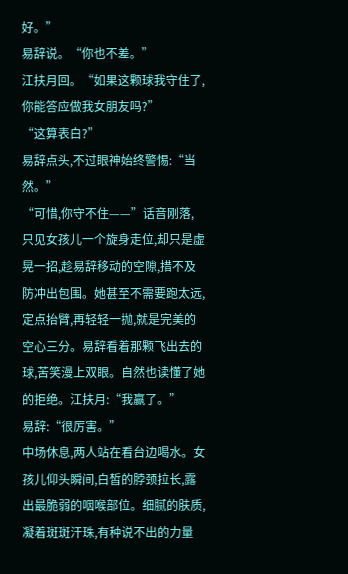好。”
易辞说。“你也不差。”
江扶月回。“如果这颗球我守住了,你能答应做我女朋友吗?”
“这算表白?”
易辞点头,不过眼神始终警惕:“当然。”
“可惜,你守不住——”话音刚落,只见女孩儿一个旋身走位,却只是虚晃一招,趁易辞移动的空隙,措不及防冲出包围。她甚至不需要跑太远,定点抬臂,再轻轻一抛,就是完美的空心三分。易辞看着那颗飞出去的球,苦笑漫上双眼。自然也读懂了她的拒绝。江扶月:“我赢了。”
易辞:“很厉害。”
中场休息,两人站在看台边喝水。女孩儿仰头瞬间,白皙的脖颈拉长,露出最脆弱的咽喉部位。细腻的肤质,凝着斑斑汗珠,有种说不出的力量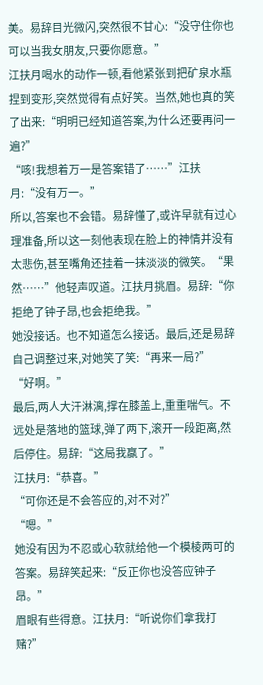美。易辞目光微闪,突然很不甘心:“没守住你也可以当我女朋友,只要你愿意。”
江扶月喝水的动作一顿,看他紧张到把矿泉水瓶捏到变形,突然觉得有点好笑。当然,她也真的笑了出来:“明明已经知道答案,为什么还要再问一遍?”
“咳!我想着万一是答案错了……”江扶月:“没有万一。”
所以,答案也不会错。易辞懂了,或许早就有过心理准备,所以这一刻他表现在脸上的神情并没有太悲伤,甚至嘴角还挂着一抹淡淡的微笑。“果然……”他轻声叹道。江扶月挑眉。易辞:“你拒绝了钟子昂,也会拒绝我。”
她没接话。也不知道怎么接话。最后,还是易辞自己调整过来,对她笑了笑:“再来一局?”
“好啊。”
最后,两人大汗淋漓,撑在膝盖上,重重喘气。不远处是落地的篮球,弹了两下,滚开一段距离,然后停住。易辞:“这局我赢了。”
江扶月:“恭喜。”
“可你还是不会答应的,对不对?”
“嗯。”
她没有因为不忍或心软就给他一个模棱两可的答案。易辞笑起来:“反正你也没答应钟子昂。”
眉眼有些得意。江扶月:“听说你们拿我打赌?”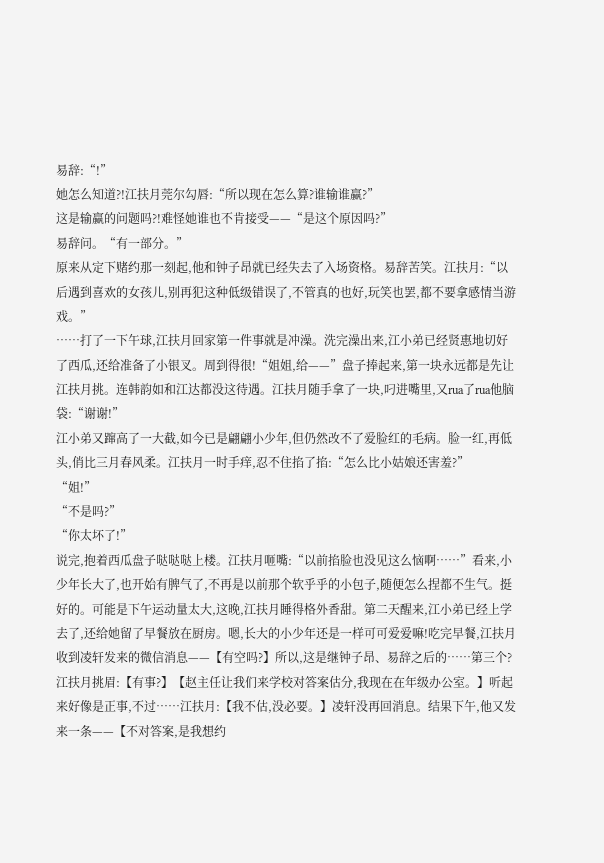易辞:“!”
她怎么知道?!江扶月莞尔勾唇:“所以现在怎么算?谁输谁赢?”
这是输赢的问题吗?!难怪她谁也不肯接受——“是这个原因吗?”
易辞问。“有一部分。”
原来从定下赌约那一刻起,他和钟子昂就已经失去了入场资格。易辞苦笑。江扶月:“以后遇到喜欢的女孩儿,别再犯这种低级错误了,不管真的也好,玩笑也罢,都不要拿感情当游戏。”
……打了一下午球,江扶月回家第一件事就是冲澡。洗完澡出来,江小弟已经贤惠地切好了西瓜,还给准备了小银叉。周到得很!“姐姐,给——”盘子捧起来,第一块永远都是先让江扶月挑。连韩韵如和江达都没这待遇。江扶月随手拿了一块,叼进嘴里,又rua了rua他脑袋:“谢谢!”
江小弟又蹿高了一大截,如今已是翩翩小少年,但仍然改不了爱脸红的毛病。脸一红,再低头,俏比三月春风柔。江扶月一时手痒,忍不住掐了掐:“怎么比小姑娘还害羞?”
“姐!”
“不是吗?”
“你太坏了!”
说完,抱着西瓜盘子哒哒哒上楼。江扶月咂嘴:“以前掐脸也没见这么恼啊……”看来,小少年长大了,也开始有脾气了,不再是以前那个软乎乎的小包子,随便怎么捏都不生气。挺好的。可能是下午运动量太大,这晚,江扶月睡得格外香甜。第二天醒来,江小弟已经上学去了,还给她留了早餐放在厨房。嗯,长大的小少年还是一样可可爱爱嘛!吃完早餐,江扶月收到凌轩发来的微信消息——【有空吗?】所以,这是继钟子昂、易辞之后的……第三个?江扶月挑眉:【有事?】【赵主任让我们来学校对答案估分,我现在在年级办公室。】听起来好像是正事,不过……江扶月:【我不估,没必要。】凌轩没再回消息。结果下午,他又发来一条——【不对答案,是我想约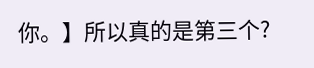你。】所以真的是第三个?